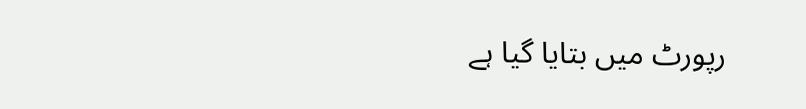رپورٹ میں بتایا گیا ہے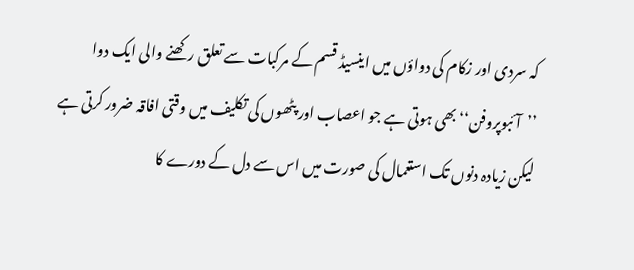کہ سردی اور زکام کی دواؤں میں اینسیڈ قسم کے مرکبات سے تعلق رکھنے والی ایک دوا ’’آئبوپروفن‘‘ بھی ہوتی ہے جو اعصاب اور پٹھوں کی تکلیف میں وقتی افاقہ ضرور کرتی ہے لیکن زیادہ دنوں تک استعمال کی صورت میں اس سے دل کے دورے کا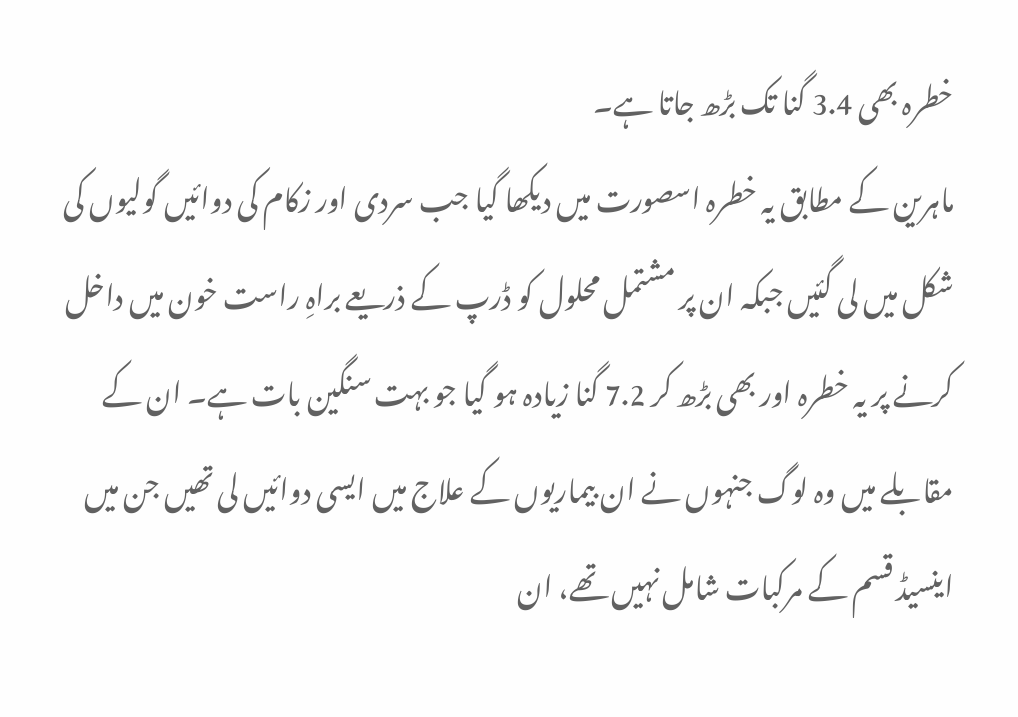خطرہ بھی 3.4 گنا تک بڑھ جاتا ہے۔
ماہرین کے مطابق یہ خطرہ اسصورت میں دیکھا گیا جب سردی اور زکام کی دوائیں گولیوں کی شکل میں لی گئیں جبکہ ان پر مشتمل محلول کو ڈرپ کے ذریعے براہِ راست خون میں داخل کرنے پر یہ خطرہ اور بھی بڑھ کر 7.2 گنا زیادہ ہو گیا جو بہت سنگین بات ہے۔ ان کے مقابلے میں وہ لوگ جنہوں نے ان بیماریوں کے علاج میں ایسی دوائیں لی تھیں جن میں اینسیڈ قسم کے مرکبات شامل نہیں تھے، ان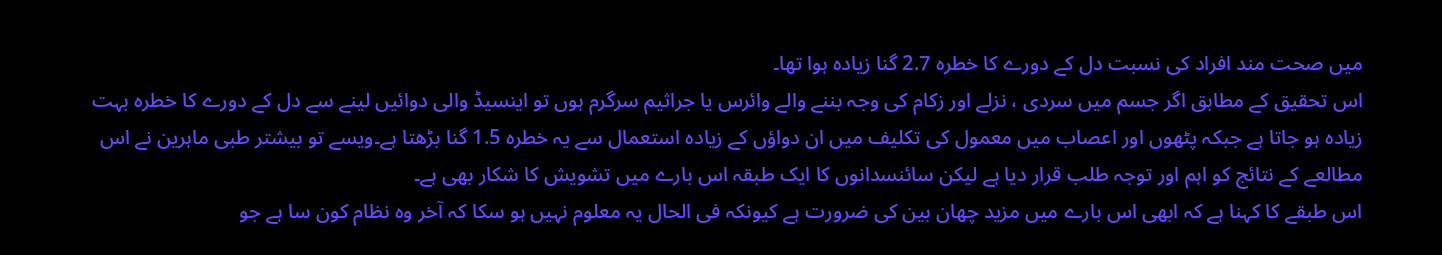میں صحت مند افراد کی نسبت دل کے دورے کا خطرہ 2.7 گنا زیادہ ہوا تھا۔
اس تحقیق کے مطابق اگر جسم میں سردی ، نزلے اور زکام کی وجہ بننے والے وائرس یا جراثیم سرگرم ہوں تو اینسیڈ والی دوائیں لینے سے دل کے دورے کا خطرہ بہت زیادہ ہو جاتا ہے جبکہ پٹھوں اور اعصاب میں معمول کی تکلیف میں ان دواؤں کے زیادہ استعمال سے یہ خطرہ 1.5 گنا بڑھتا ہے۔ویسے تو بیشتر طبی ماہرین نے اس مطالعے کے نتائج کو اہم اور توجہ طلب قرار دیا ہے لیکن سائنسدانوں کا ایک طبقہ اس بارے میں تشویش کا شکار بھی ہے۔
اس طبقے کا کہنا ہے کہ ابھی اس بارے میں مزید چھان بین کی ضرورت ہے کیونکہ فی الحال یہ معلوم نہیں ہو سکا کہ آخر وہ نظام کون سا ہے جو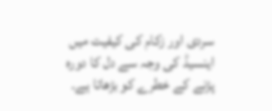سردی اور زکام کی کیفیت میں اینسیڈ کی وجہ سے دل کا دورہ پڑنے کے خطرے کو بڑھاتا ہے۔